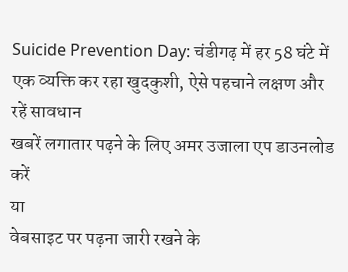Suicide Prevention Day: चंडीगढ़ में हर 58 घंटे में एक व्यक्ति कर रहा खुदकुशी, ऐसे पहचाने लक्षण और रहें सावधान
खबरें लगातार पढ़ने के लिए अमर उजाला एप डाउनलोड करें
या
वेबसाइट पर पढ़ना जारी रखने के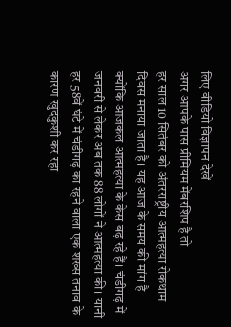लिए वीडियो विज्ञापन देखें
अगर आपके पास प्रीमियम मेंबरशिप है तो
हर साल 10 सितंबर को अंतरराष्ट्रीय आत्महत्या रोकथाम दिवस मनाया जाता है। यह आज के समय की मांग है क्योंकि आजकल आत्महत्या के केस बढ़ रहे हैं। चंडीगढ़ में जनवरी से लेकर अब तक 88 लोगों ने आत्महत्या की। यानी हर 58वें घंटे में चंडीगढ़ का रहने वाला एक शख्स तनाव के कारण खुदकुशी कर रहा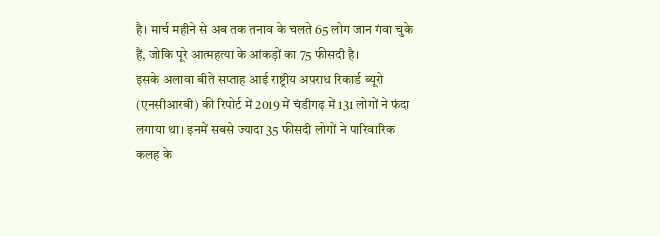है। मार्च महीने से अब तक तनाव के चलते 65 लोग जान गंवा चुके हैं, जोकि पूरे आत्महत्या के आंकड़ों का 75 फीसदी है।
इसके अलावा बीते सप्ताह आई राष्ट्रीय अपराध रिकार्ड ब्यूरो (एनसीआरबी) की रिपोर्ट में 2019 में चंडीगढ़ में 131 लोगों ने फंदा लगाया था। इनमें सबसे ज्यादा 35 फीसदी लोगों ने पारिवारिक कलह के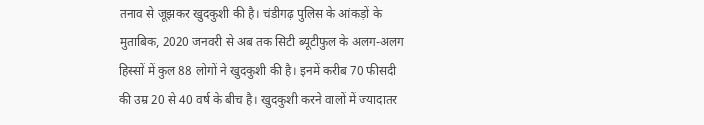तनाव से जूझकर खुदकुशी की है। चंडीगढ़ पुलिस के आंकड़ों के मुताबिक, 2020 जनवरी से अब तक सिटी ब्यूटीफुल के अलग-अलग हिस्सों में कुल 88 लोगों ने खुदकुशी की है। इनमें करीब 70 फीसदी की उम्र 20 से 40 वर्ष के बीच है। खुदकुशी करने वालों में ज्यादातर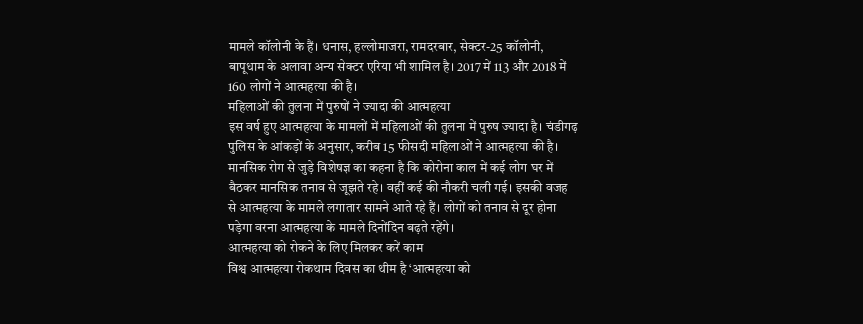मामले कॉलोनी के हैं। धनास, हल्लोमाजरा, रामदरबार, सेक्टर-25 कॉलोनी, बापूधाम के अलावा अन्य सेक्टर एरिया भी शामिल है। 2017 में 113 और 2018 में 160 लोगों ने आत्महत्या की है।
महिलाओं की तुलना में पुरुषों ने ज्यादा की आत्महत्या
इस वर्ष हुए आत्महत्या के मामलों में महिलाओं की तुलना में पुरुष ज्यादा है। चंडीगढ़ पुलिस के आंकड़ों के अनुसार, करीब 15 फीसदी महिलाओं ने आत्महत्या की है। मानसिक रोग से जुड़े विशेषज्ञ का कहना है कि कोरोना काल में कई लोग घर में बैठकर मानसिक तनाव से जूझते रहे। वहीं कई की नौकरी चली गई। इसकी वजह से आत्महत्या के मामले लगातार सामने आते रहे हैं। लोगों को तनाव से दूर होना पड़ेगा वरना आत्महत्या के मामले दिनोंदिन बढ़ते रहेंगे।
आत्महत्या को रोकने के लिए मिलकर करें काम
विश्व आत्महत्या रोकथाम दिवस का थीम है ‘आत्महत्या को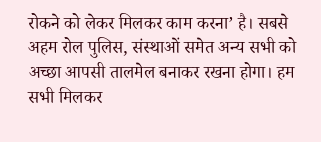रोकने को लेकर मिलकर काम करना’ है। सबसे अहम रोल पुलिस, संस्थाओं समेत अन्य सभी को अच्छा आपसी तालमेल बनाकर रखना होगा। हम सभी मिलकर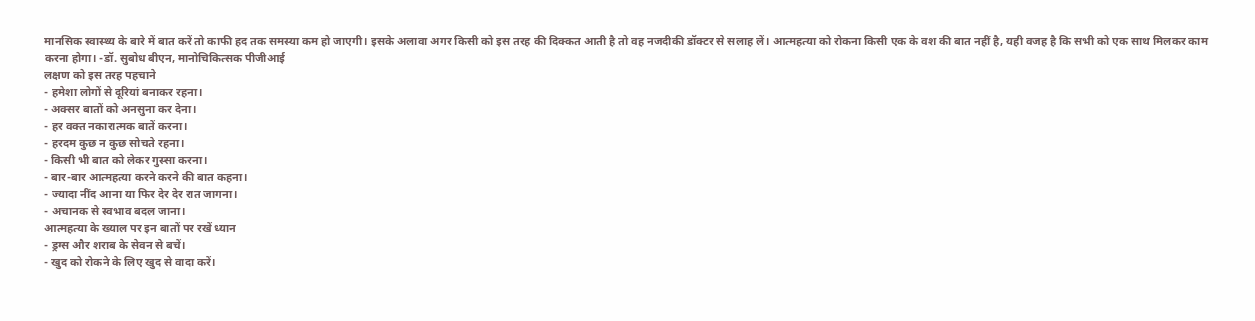मानसिक स्वास्थ्य के बारे में बात करें तो काफी हद तक समस्या कम हो जाएगी। इसके अलावा अगर किसी को इस तरह की दिक्कत आती है तो वह नजदीकी डॉक्टर से सलाह लें। आत्महत्या को रोकना किसी एक के वश की बात नहीं है, यही वजह है कि सभी को एक साथ मिलकर काम करना होगा। -डॉ. सुबोध बीएन, मानोचिकित्सक पीजीआई
लक्षण को इस तरह पहचाने
- हमेशा लोगों से दूरियां बनाकर रहना।
- अक्सर बातों को अनसुना कर देना।
- हर वक्त नकारात्मक बातें करना।
- हरदम कुछ न कुछ सोचते रहना।
- किसी भी बात को लेकर गुस्सा करना।
- बार-बार आत्महत्या करने करने की बात कहना।
- ज्यादा नींद आना या फिर देर देर रात जागना।
- अचानक से स्वभाव बदल जाना।
आत्महत्या के ख्याल पर इन बातों पर रखें ध्यान
- ड्रग्स और शराब के सेवन से बचें।
- खुद को रोकने के लिए खुद से वादा करें।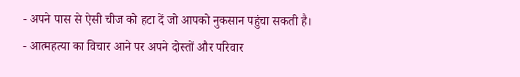- अपने पास से ऐसी चीज को हटा दें जो आपको नुकसान पहुंचा सकती है।
- आत्महत्या का विचार आने पर अपने दोस्तों और परिवार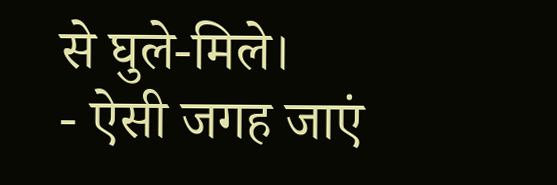से घुले-मिले।
- ऐसी जगह जाएं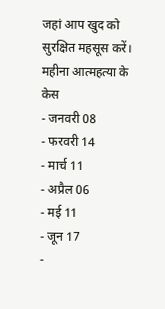जहां आप खुद को सुरक्षित महसूस करें।
महीना आत्महत्या के केस
- जनवरी 08
- फरवरी 14
- मार्च 11
- अप्रैल 06
- मई 11
- जून 17
-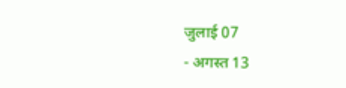जुलाई 07
- अगस्त 13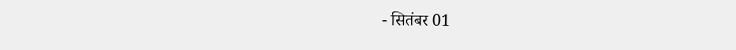- सितंबर 01